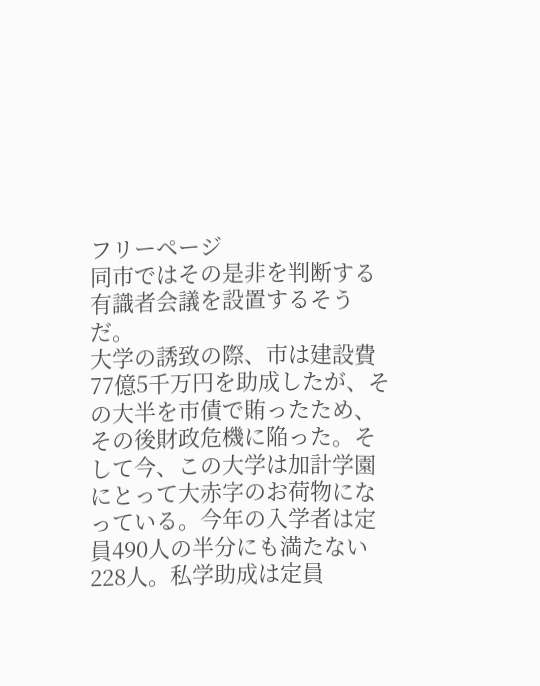フリーページ
同市ではその是非を判断する有識者会議を設置するそうだ。
大学の誘致の際、市は建設費77億5千万円を助成したが、その大半を市債で賄ったため、その後財政危機に陥った。そして今、この大学は加計学園にとって大赤字のお荷物になっている。今年の入学者は定員490人の半分にも満たない228人。私学助成は定員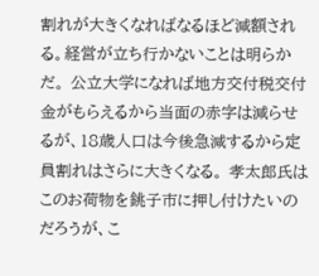割れが大きくなればなるほど減額される。経営が立ち行かないことは明らかだ。 公立大学になれば地方交付税交付金がもらえるから当面の赤字は減らせるが、18歳人口は今後急減するから定員割れはさらに大きくなる。 孝太郎氏はこのお荷物を銚子市に押し付けたいのだろうが、こ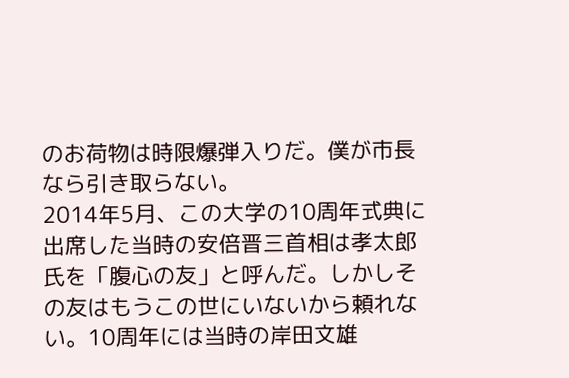のお荷物は時限爆弾入りだ。僕が市長なら引き取らない。
2014年5月、この大学の10周年式典に出席した当時の安倍晋三首相は孝太郎氏を「腹心の友」と呼んだ。しかしその友はもうこの世にいないから頼れない。10周年には当時の岸田文雄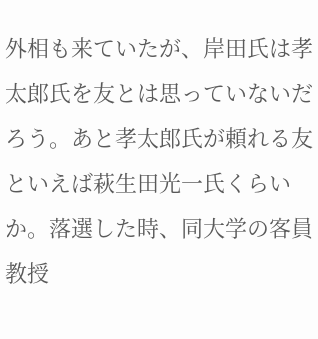外相も来ていたが、岸田氏は孝太郎氏を友とは思っていないだろう。あと孝太郎氏が頼れる友といえば萩生田光一氏くらいか。落選した時、同大学の客員教授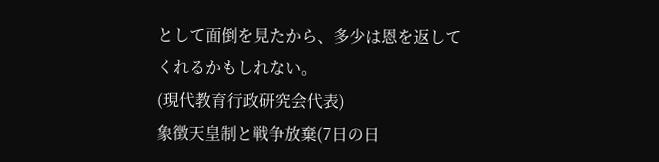として面倒を見たから、多少は恩を返してくれるかもしれない。
(現代教育行政研究会代表)
象徴天皇制と戦争放棄(7日の日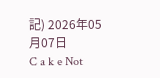記) 2026年05月07日
C a k e Not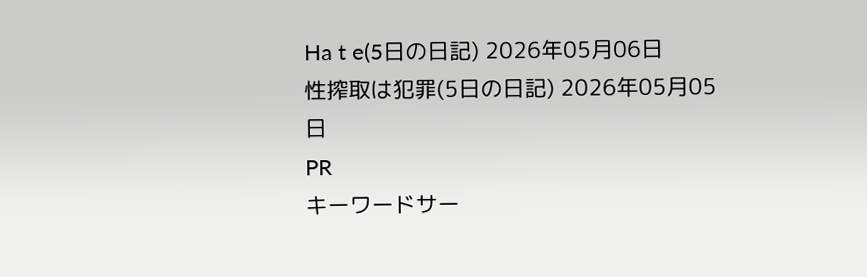Ha t e(5日の日記) 2026年05月06日
性搾取は犯罪(5日の日記) 2026年05月05日
PR
キーワードサー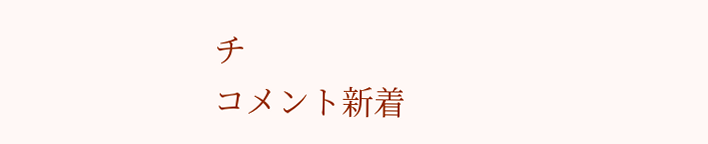チ
コメント新着